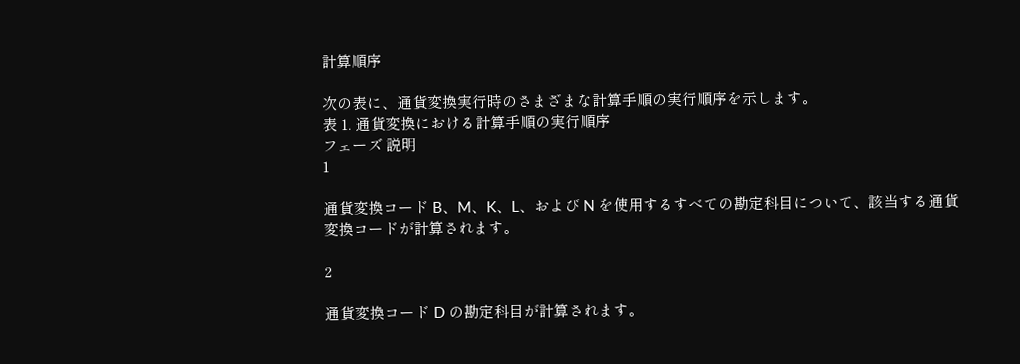計算順序

次の表に、通貨変換実行時のさまざまな計算手順の実行順序を示します。
表 1. 通貨変換における計算手順の実行順序
フェーズ 説明
1

通貨変換コード B、M、K、L、および N を使用するすべての勘定科目について、該当する通貨変換コードが計算されます。

2

通貨変換コード D の勘定科目が計算されます。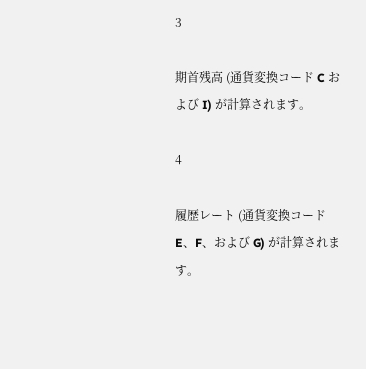3

期首残高 (通貨変換コード C および I) が計算されます。

4

履歴レート (通貨変換コード E、F、および G) が計算されます。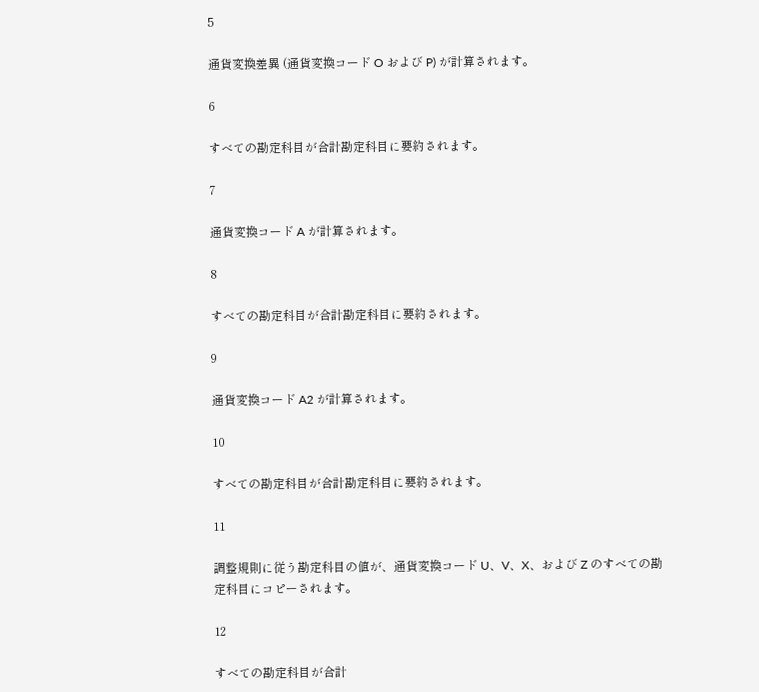5

通貨変換差異 (通貨変換コード O および P) が計算されます。

6

すべての勘定科目が合計勘定科目に要約されます。

7

通貨変換コード A が計算されます。

8

すべての勘定科目が合計勘定科目に要約されます。

9

通貨変換コード A2 が計算されます。

10

すべての勘定科目が合計勘定科目に要約されます。

11

調整規則に従う勘定科目の値が、通貨変換コード U、V、X、および Z のすべての勘定科目にコピーされます。

12

すべての勘定科目が合計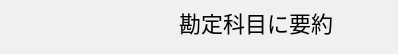勘定科目に要約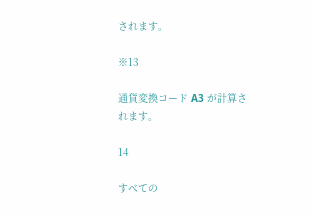されます。

※13

通貨変換コード A3 が計算されます。

14

すべての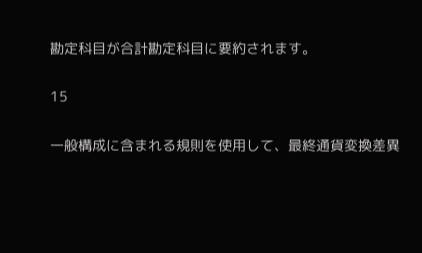勘定科目が合計勘定科目に要約されます。

15

一般構成に含まれる規則を使用して、最終通貨変換差異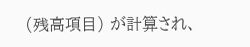(残高項目) が計算され、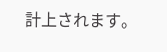計上されます。